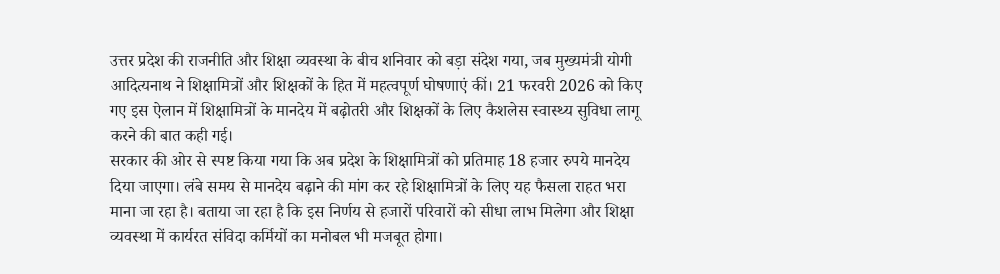उत्तर प्रदेश की राजनीति और शिक्षा व्यवस्था के बीच शनिवार को बड़ा संदेश गया, जब मुख्यमंत्री योगी आदित्यनाथ ने शिक्षामित्रों और शिक्षकों के हित में महत्वपूर्ण घोषणाएं कीं। 21 फरवरी 2026 को किए गए इस ऐलान में शिक्षामित्रों के मानदेय में बढ़ोतरी और शिक्षकों के लिए कैशलेस स्वास्थ्य सुविधा लागू करने की बात कही गई।
सरकार की ओर से स्पष्ट किया गया कि अब प्रदेश के शिक्षामित्रों को प्रतिमाह 18 हजार रुपये मानदेय दिया जाएगा। लंबे समय से मानदेय बढ़ाने की मांग कर रहे शिक्षामित्रों के लिए यह फैसला राहत भरा माना जा रहा है। बताया जा रहा है कि इस निर्णय से हजारों परिवारों को सीधा लाभ मिलेगा और शिक्षा व्यवस्था में कार्यरत संविदा कर्मियों का मनोबल भी मजबूत होगा।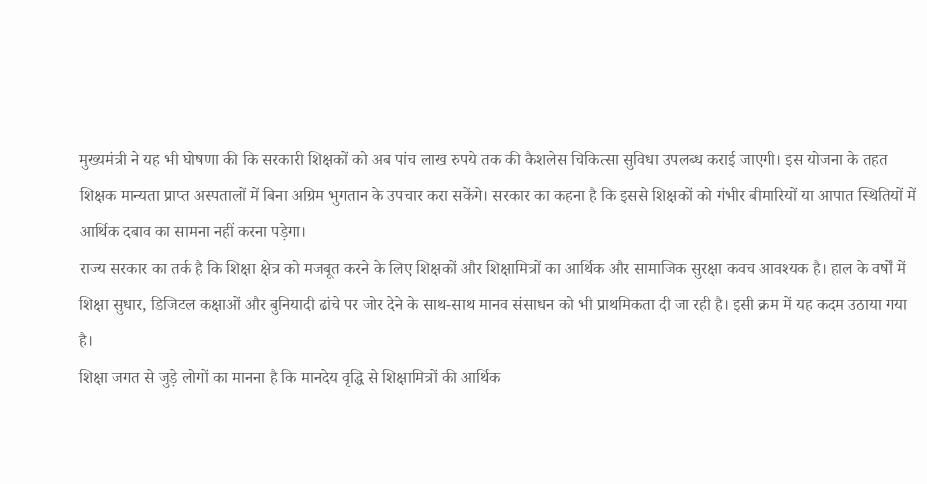मुख्यमंत्री ने यह भी घोषणा की कि सरकारी शिक्षकों को अब पांच लाख रुपये तक की कैशलेस चिकित्सा सुविधा उपलब्ध कराई जाएगी। इस योजना के तहत शिक्षक मान्यता प्राप्त अस्पतालों में बिना अग्रिम भुगतान के उपचार करा सकेंगे। सरकार का कहना है कि इससे शिक्षकों को गंभीर बीमारियों या आपात स्थितियों में आर्थिक दबाव का सामना नहीं करना पड़ेगा।
राज्य सरकार का तर्क है कि शिक्षा क्षेत्र को मजबूत करने के लिए शिक्षकों और शिक्षामित्रों का आर्थिक और सामाजिक सुरक्षा कवच आवश्यक है। हाल के वर्षों में शिक्षा सुधार, डिजिटल कक्षाओं और बुनियादी ढांचे पर जोर देने के साथ-साथ मानव संसाधन को भी प्राथमिकता दी जा रही है। इसी क्रम में यह कदम उठाया गया है।
शिक्षा जगत से जुड़े लोगों का मानना है कि मानदेय वृद्धि से शिक्षामित्रों की आर्थिक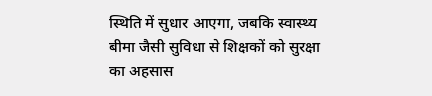स्थिति में सुधार आएगा, जबकि स्वास्थ्य बीमा जैसी सुविधा से शिक्षकों को सुरक्षा का अहसास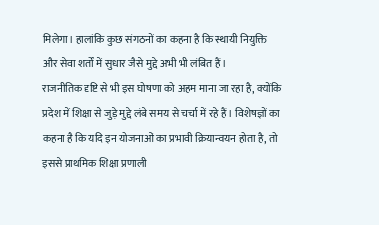मिलेगा। हालांकि कुछ संगठनों का कहना है कि स्थायी नियुक्ति और सेवा शर्तों में सुधार जैसे मुद्दे अभी भी लंबित हैं।
राजनीतिक दृष्टि से भी इस घोषणा को अहम माना जा रहा है, क्योंकि प्रदेश में शिक्षा से जुड़े मुद्दे लंबे समय से चर्चा में रहे हैं। विशेषज्ञों का कहना है कि यदि इन योजनाओं का प्रभावी क्रियान्वयन होता है, तो इससे प्राथमिक शिक्षा प्रणाली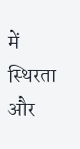में स्थिरता और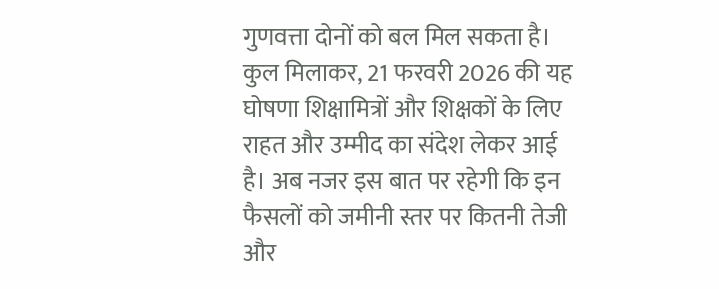गुणवत्ता दोनों को बल मिल सकता है।
कुल मिलाकर, 21 फरवरी 2026 की यह घोषणा शिक्षामित्रों और शिक्षकों के लिए राहत और उम्मीद का संदेश लेकर आई है। अब नजर इस बात पर रहेगी कि इन फैसलों को जमीनी स्तर पर कितनी तेजी और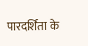पारदर्शिता के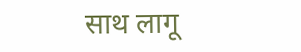साथ लागू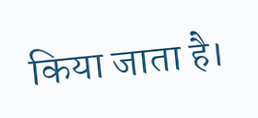किया जाता है।